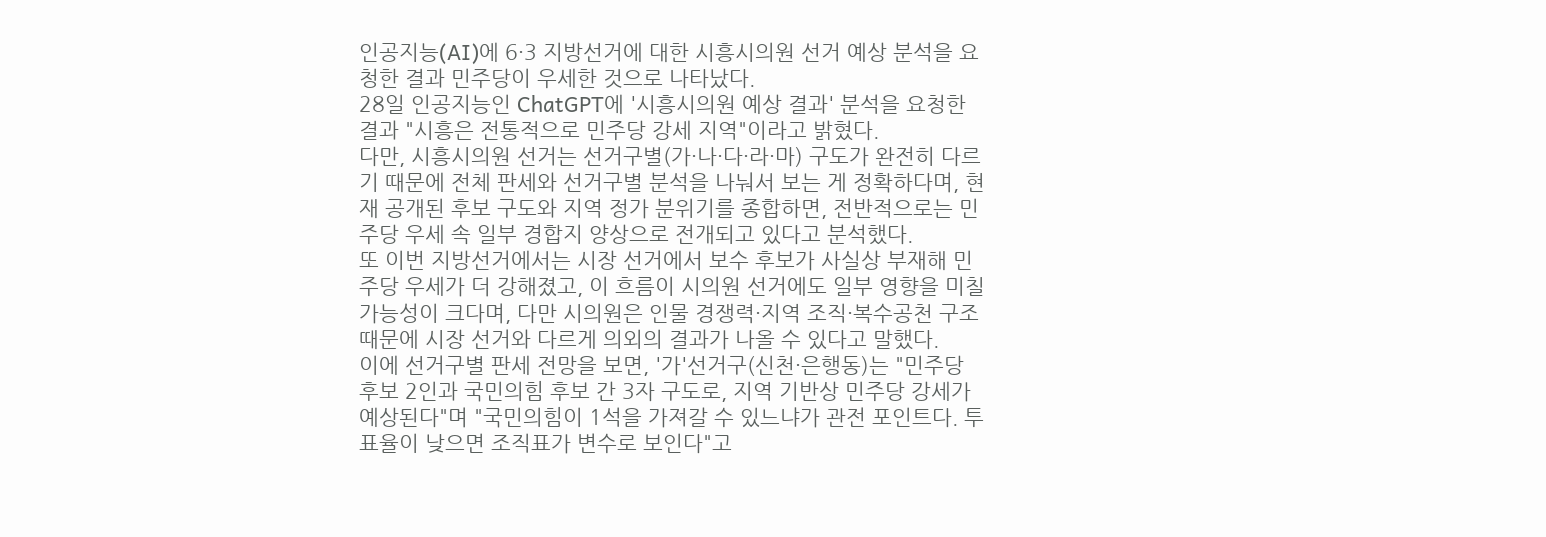인공지능(AI)에 6·3 지방선거에 대한 시흥시의원 선거 예상 분석을 요청한 결과 민주당이 우세한 것으로 나타났다.
28일 인공지능인 ChatGPT에 '시흥시의원 예상 결과' 분석을 요청한 결과 "시흥은 전통적으로 민주당 강세 지역"이라고 밝혔다.
다만, 시흥시의원 선거는 선거구별(가·나·다·라·마) 구도가 완전히 다르기 때문에 전체 판세와 선거구별 분석을 나눠서 보는 게 정확하다며, 현재 공개된 후보 구도와 지역 정가 분위기를 종합하면, 전반적으로는 민주당 우세 속 일부 경합지 양상으로 전개되고 있다고 분석했다.
또 이번 지방선거에서는 시장 선거에서 보수 후보가 사실상 부재해 민주당 우세가 더 강해졌고, 이 흐름이 시의원 선거에도 일부 영향을 미칠 가능성이 크다며, 다만 시의원은 인물 경쟁력·지역 조직·복수공천 구조 때문에 시장 선거와 다르게 의외의 결과가 나올 수 있다고 말했다.
이에 선거구별 판세 전망을 보면, '가'선거구(신천·은행동)는 "민주당 후보 2인과 국민의힘 후보 간 3자 구도로, 지역 기반상 민주당 강세가 예상된다"며 "국민의힘이 1석을 가져갈 수 있느냐가 관전 포인트다. 투표율이 낮으면 조직표가 변수로 보인다"고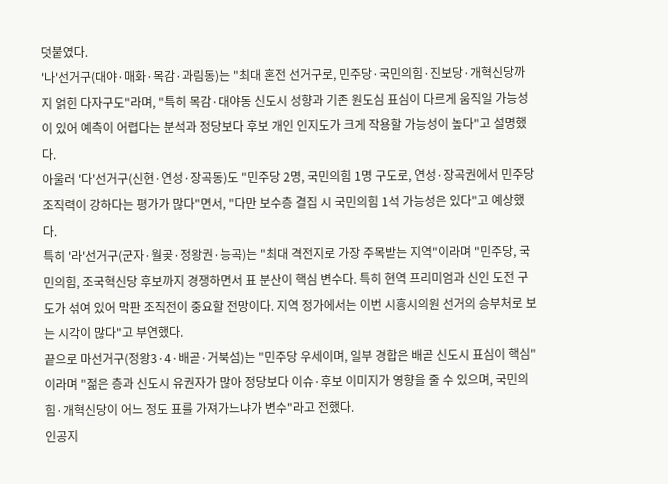덧붙였다.
'나'선거구(대야·매화·목감·과림동)는 "최대 혼전 선거구로, 민주당·국민의힘·진보당·개혁신당까지 얽힌 다자구도"라며, "특히 목감·대야동 신도시 성향과 기존 원도심 표심이 다르게 움직일 가능성이 있어 예측이 어렵다는 분석과 정당보다 후보 개인 인지도가 크게 작용할 가능성이 높다"고 설명했다.
아울러 '다'선거구(신현·연성·장곡동)도 "민주당 2명, 국민의힘 1명 구도로, 연성·장곡권에서 민주당 조직력이 강하다는 평가가 많다"면서, "다만 보수층 결집 시 국민의힘 1석 가능성은 있다"고 예상했다.
특히 '라'선거구(군자·월곶·정왕권·능곡)는 "최대 격전지로 가장 주목받는 지역"이라며 "민주당, 국민의힘, 조국혁신당 후보까지 경쟁하면서 표 분산이 핵심 변수다. 특히 현역 프리미엄과 신인 도전 구도가 섞여 있어 막판 조직전이 중요할 전망이다. 지역 정가에서는 이번 시흥시의원 선거의 승부처로 보는 시각이 많다"고 부연했다.
끝으로 마선거구(정왕3·4·배곧·거북섬)는 "민주당 우세이며, 일부 경합은 배곧 신도시 표심이 핵심"이라며 "젊은 층과 신도시 유권자가 많아 정당보다 이슈·후보 이미지가 영향을 줄 수 있으며, 국민의힘·개혁신당이 어느 정도 표를 가져가느냐가 변수"라고 전했다.
인공지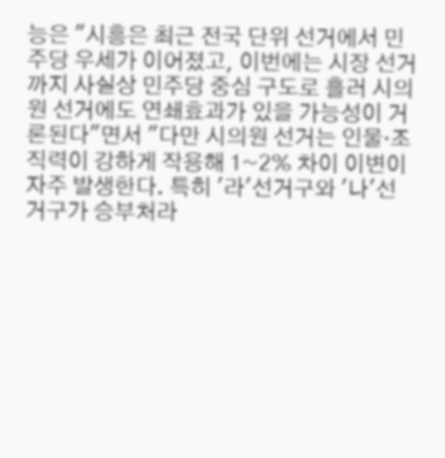능은 "시흥은 최근 전국 단위 선거에서 민주당 우세가 이어졌고, 이번에는 시장 선거까지 사실상 민주당 중심 구도로 흘러 시의원 선거에도 연쇄효과가 있을 가능성이 거론된다"면서 "다만 시의원 선거는 인물·조직력이 강하게 작용해 1~2% 차이 이변이 자주 발생한다. 특히 '라'선거구와 '나'선거구가 승부처라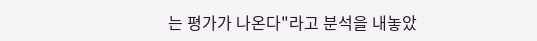는 평가가 나온다"라고 분석을 내놓았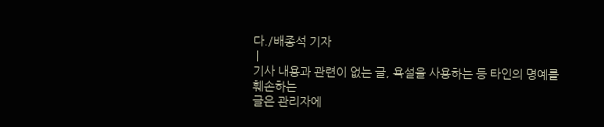다./배종석 기자
 |
기사 내용과 관련이 없는 글, 욕설을 사용하는 등 타인의 명예를 훼손하는
글은 관리자에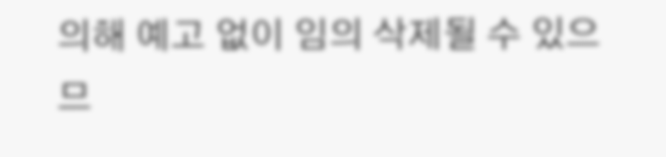의해 예고 없이 임의 삭제될 수 있으므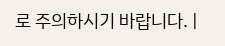로 주의하시기 바랍니다. |